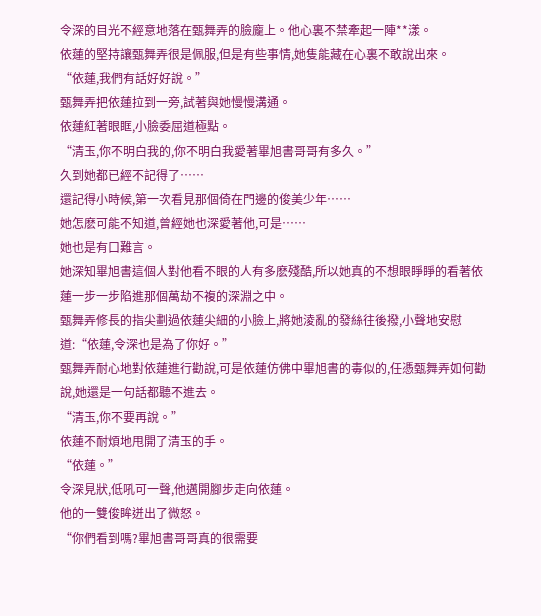令深的目光不經意地落在甄舞弄的臉龐上。他心裏不禁牽起一陣**漾。
依蓮的堅持讓甄舞弄很是佩服,但是有些事情,她隻能藏在心裏不敢說出來。
“依蓮,我們有話好好說。”
甄舞弄把依蓮拉到一旁,試著與她慢慢溝通。
依蓮紅著眼眶,小臉委屈道極點。
“清玉,你不明白我的,你不明白我愛著畢旭書哥哥有多久。”
久到她都已經不記得了……
還記得小時候,第一次看見那個倚在門邊的俊美少年……
她怎麽可能不知道,曾經她也深愛著他,可是……
她也是有口難言。
她深知畢旭書這個人對他看不眼的人有多麽殘酷,所以她真的不想眼睜睜的看著依蓮一步一步陷進那個萬劫不複的深淵之中。
甄舞弄修長的指尖劃過依蓮尖細的小臉上,將她淩亂的發絲往後撥,小聲地安慰道:“依蓮,令深也是為了你好。”
甄舞弄耐心地對依蓮進行勸說,可是依蓮仿佛中畢旭書的毒似的,任憑甄舞弄如何勸說,她還是一句話都聽不進去。
“清玉,你不要再說。”
依蓮不耐煩地甩開了清玉的手。
“依蓮。”
令深見狀,低吼可一聲,他邁開腳步走向依蓮。
他的一雙俊眸迸出了微怒。
“你們看到嗎?畢旭書哥哥真的很需要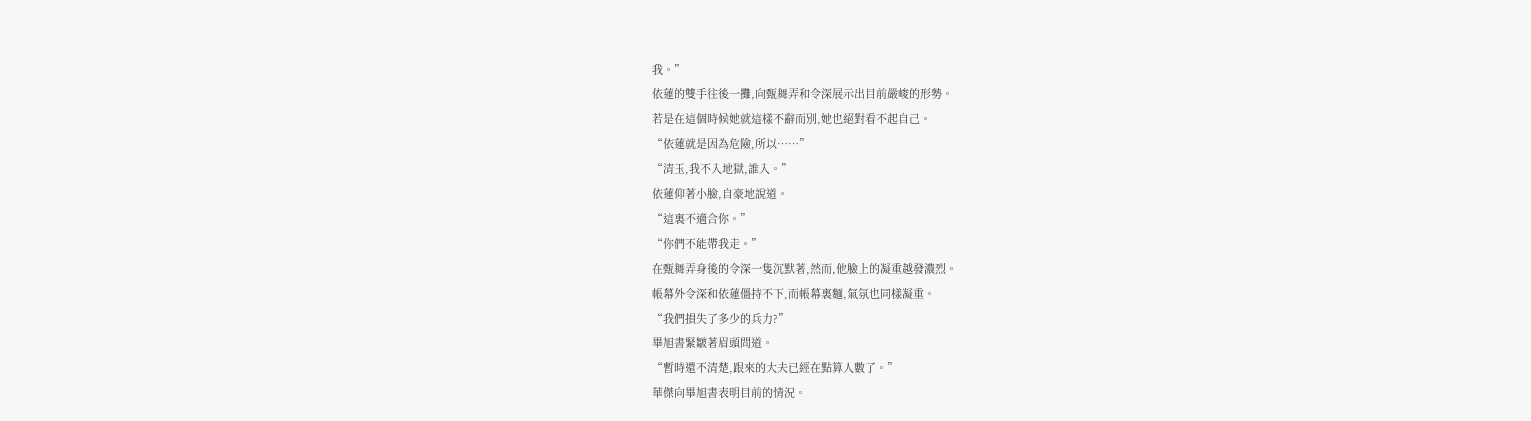我。”
依蓮的雙手往後一攤,向甄舞弄和令深展示出目前嚴峻的形勢。
若是在這個時候她就這樣不辭而別,她也絕對看不起自己。
“依蓮就是因為危險,所以……”
“清玉,我不入地獄,誰入。”
依蓮仰著小臉,自豪地說道。
“這裏不適合你。”
“你們不能帶我走。”
在甄舞弄身後的令深一隻沉默著,然而,他臉上的凝重越發濃烈。
帳幕外令深和依蓮僵持不下,而帳幕裏麵,氣氛也同樣凝重。
“我們損失了多少的兵力?”
畢旭書緊皺著眉頭問道。
“暫時還不清楚,跟來的大夫已經在點算人數了。”
華傑向畢旭書表明目前的情況。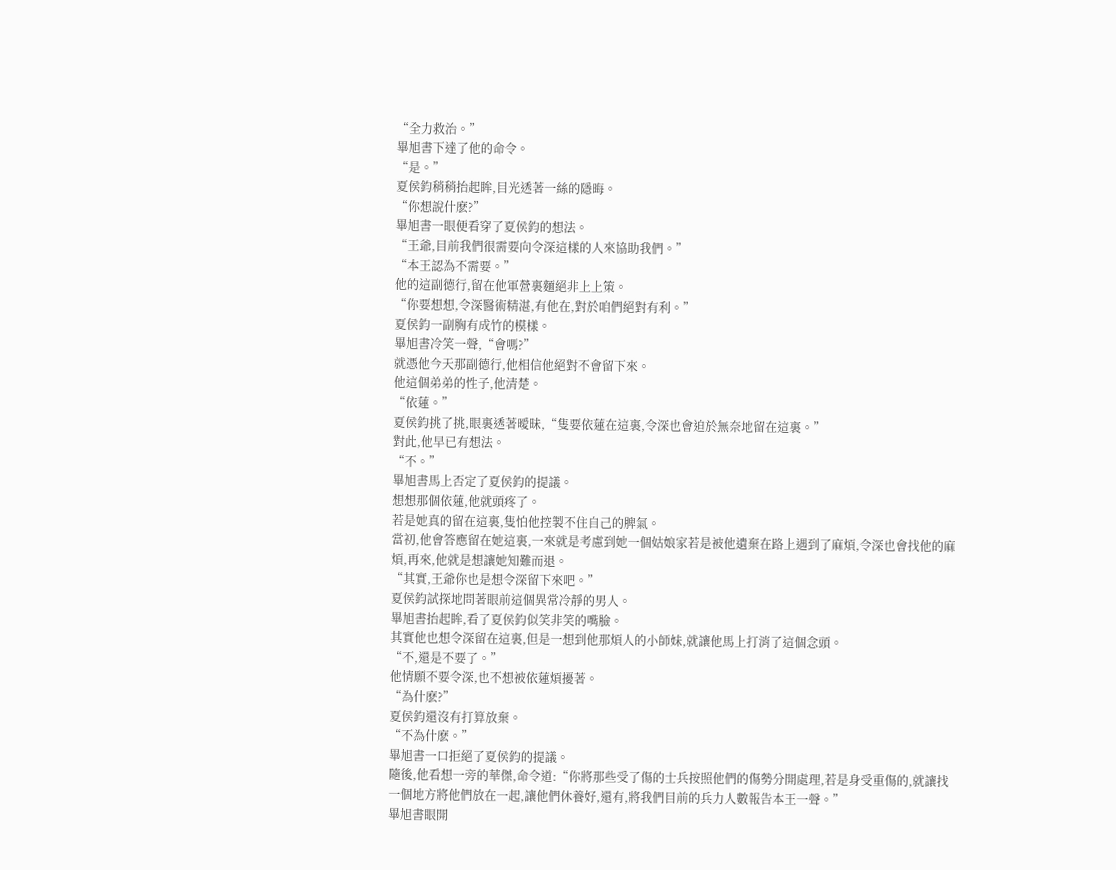“全力救治。”
畢旭書下達了他的命令。
“是。”
夏侯鈞稍稍抬起眸,目光透著一絲的隱晦。
“你想說什麽?”
畢旭書一眼便看穿了夏侯鈞的想法。
“王爺,目前我們很需要向令深這樣的人來協助我們。”
“本王認為不需要。”
他的這副德行,留在他軍營裏麵絕非上上策。
“你要想想,令深醫術精湛,有他在,對於咱們絕對有利。”
夏侯鈞一副胸有成竹的模樣。
畢旭書冷笑一聲,“會嗎?”
就憑他今天那副德行,他相信他絕對不會留下來。
他這個弟弟的性子,他清楚。
“依蓮。”
夏侯鈞挑了挑,眼裏透著曖昧,“隻要依蓮在這裏,令深也會迫於無奈地留在這裏。”
對此,他早已有想法。
“不。”
畢旭書馬上否定了夏侯鈞的提議。
想想那個依蓮,他就頭疼了。
若是她真的留在這裏,隻怕他控製不住自己的脾氣。
當初,他會答應留在她這裏,一來就是考慮到她一個姑娘家若是被他遺棄在路上遇到了麻煩,令深也會找他的麻煩,再來,他就是想讓她知難而退。
“其實,王爺你也是想令深留下來吧。”
夏侯鈞試探地問著眼前這個異常冷靜的男人。
畢旭書抬起眸,看了夏侯鈞似笑非笑的嘴臉。
其實他也想令深留在這裏,但是一想到他那煩人的小師妹,就讓他馬上打消了這個念頭。
“不,還是不要了。”
他情願不要令深,也不想被依蓮煩擾著。
“為什麽?”
夏侯鈞還沒有打算放棄。
“不為什麽。”
畢旭書一口拒絕了夏侯鈞的提議。
隨後,他看想一旁的華傑,命令道:“你將那些受了傷的士兵按照他們的傷勢分開處理,若是身受重傷的,就讓找一個地方將他們放在一起,讓他們休養好,還有,將我們目前的兵力人數報告本王一聲。”
畢旭書眼開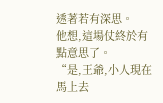透著若有深思。
他想,這場仗終於有點意思了。
“是,王爺,小人現在馬上去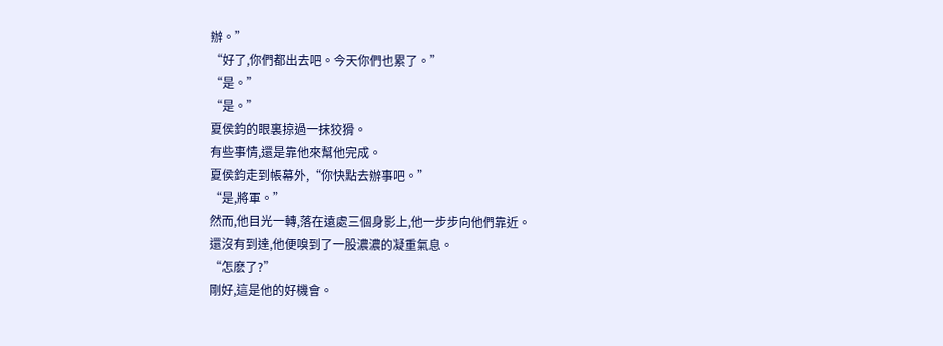辦。”
“好了,你們都出去吧。今天你們也累了。”
“是。”
“是。”
夏侯鈞的眼裏掠過一抹狡猾。
有些事情,還是靠他來幫他完成。
夏侯鈞走到帳幕外,“你快點去辦事吧。”
“是,將軍。”
然而,他目光一轉,落在遠處三個身影上,他一步步向他們靠近。
還沒有到達,他便嗅到了一股濃濃的凝重氣息。
“怎麽了?”
剛好,這是他的好機會。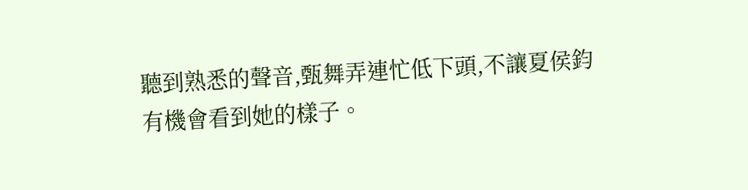聽到熟悉的聲音,甄舞弄連忙低下頭,不讓夏侯鈞有機會看到她的樣子。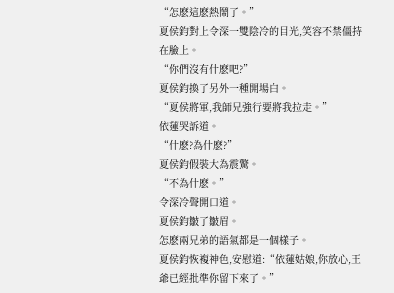“怎麽這麽熱鬧了。”
夏侯鈞對上令深一雙陰冷的目光,笑容不禁僵持在臉上。
“你們沒有什麽吧?”
夏侯鈞換了另外一種開場白。
“夏侯將軍,我師兄強行要將我拉走。”
依蓮哭訴道。
“什麽?為什麽?”
夏侯鈞假裝大為震驚。
“不為什麽。”
令深冷聲開口道。
夏侯鈞皺了皺眉。
怎麽兩兄弟的語氣都是一個樣子。
夏侯鈞恢複神色,安慰道:“依蓮姑娘,你放心,王爺已經批準你留下來了。”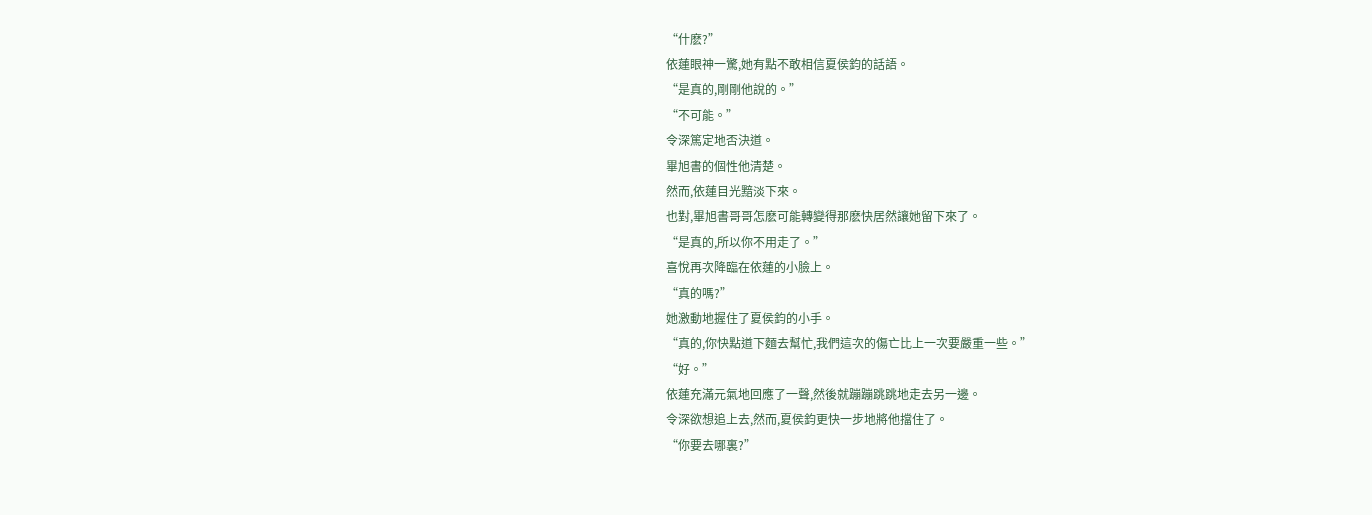“什麽?”
依蓮眼神一驚,她有點不敢相信夏侯鈞的話語。
“是真的,剛剛他說的。”
“不可能。”
令深篤定地否決道。
畢旭書的個性他清楚。
然而,依蓮目光黯淡下來。
也對,畢旭書哥哥怎麽可能轉變得那麽快居然讓她留下來了。
“是真的,所以你不用走了。”
喜悅再次降臨在依蓮的小臉上。
“真的嗎?”
她激動地握住了夏侯鈞的小手。
“真的,你快點道下麵去幫忙,我們這次的傷亡比上一次要嚴重一些。”
“好。”
依蓮充滿元氣地回應了一聲,然後就蹦蹦跳跳地走去另一邊。
令深欲想追上去,然而,夏侯鈞更快一步地將他擋住了。
“你要去哪裏?”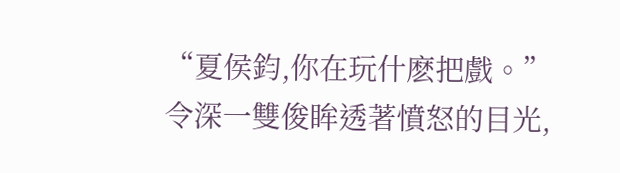“夏侯鈞,你在玩什麽把戲。”
令深一雙俊眸透著憤怒的目光,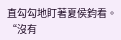直勾勾地盯著夏侯鈞看。
“沒有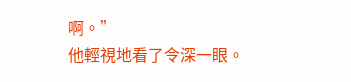啊。”
他輕視地看了令深一眼。